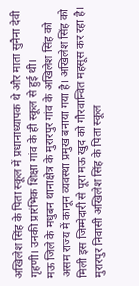अखिलेश सिंह के पिता स्कूल में प्रधानाध्यापक थे और माता सुनैना देवी गृहणी। उनकी प्रारंभिक शिक्षा गांव के ही स्कूल से हुई थी।
मऊ जिले के मधुबन थानाक्षेत्र के मुरारपुर गांव के अखिलेश सिंह को असम राज्य में कानून व्यवस्था प्रमुख बनाया गया है। अखिलेश सिंह को मिली इस जिम्मेदारी से पूरा मऊ खुद को गौरवान्वित महसूस कर रहा है।
मुरारपुर निवासी अखिलेश सिंह के पिता स्कूल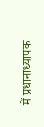में प्रधानाध्यापक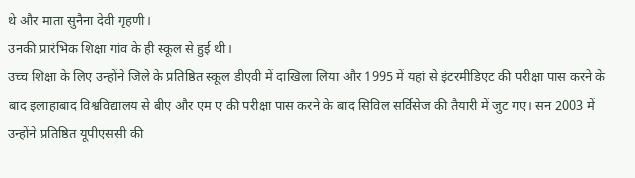थे और माता सुनैना देवी गृहणी।
उनकी प्रारंभिक शिक्षा गांव के ही स्कूल से हुई थी।
उच्च शिक्षा के लिए उन्होंने जिले के प्रतिष्ठित स्कूल डीएवी में दाखिला लिया और 1995 में यहां से इंटरमीडिएट की परीक्षा पास करने के बाद इलाहाबाद विश्वविद्यालय से बीए और एम ए की परीक्षा पास करने के बाद सिविल सर्विसेज की तैयारी में जुट गए। सन 2003 में उन्होंने प्रतिष्ठित यूपीएससी की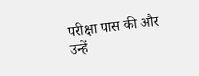परीक्षा पास की और उन्हें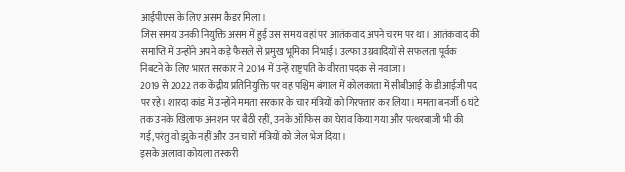आईपीएस के लिए असम कैडर मिला।
जिस समय उनकी नियुक्ति असम में हुई उस समय वहां पर आतंकवाद अपने चरम पर था। आतंकवाद की समाप्ति में उन्होंने अपने कड़े फैसले से प्रमुख भूमिका निभाई। उल्फा उग्रवादियों से सफलता पूर्वक निबटने के लिए भारत सरकार ने 2014 में उन्हें राष्ट्रपति के वीरता पदक से नवाजा।
2019 से 2022 तक केंद्रीय प्रतिनियुक्ति पर वह पश्चिम बंगाल में कोलकाता में सीबीआई के डीआईजी पद पर रहे। शारदा कांड में उन्होंने ममता सरकार के चार मंत्रियों को गिरफ्तार कर लिया। ममता बनर्जी 6 घंटे तक उनके खिलाफ अनशन पर बैठी रहीं, उनके ऑफिस का घेराव किया गया और पत्थरबाजी भी की गई,परंतु वो झुके नहीं और उन चारों मंत्रियों को जेल भेज दिया।
इसके अलावा कोयला तस्करी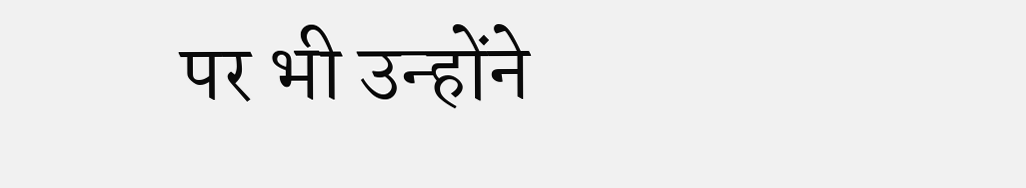पर भी उन्होंने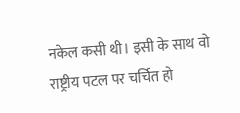नकेल कसी थी। इसी के साथ वो राष्ट्रीय पटल पर चर्चित हो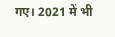गए। 2021 में भी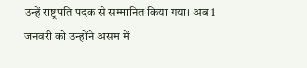उन्हें राष्ट्रपति पदक से सम्मानित किया गया। अब 1 जनवरी को उन्होंने असम में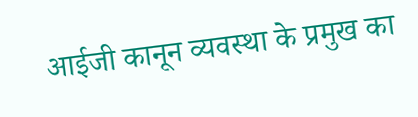आईजी कानून व्यवस्था के प्रमुख का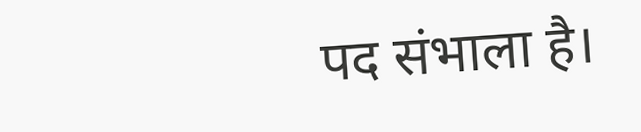पद संभाला है।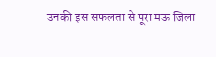उनकी इस सफलता से पूरा मऊ जिला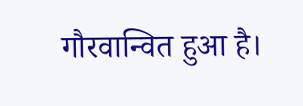गौरवान्वित हुआ है।